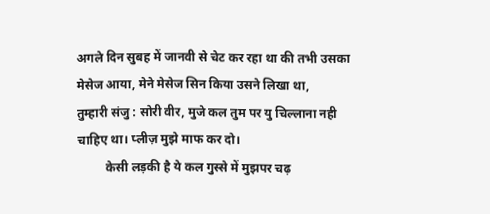अगले दिन सुबह में जानवी से चेट कर रहा था की तभी उसका मेसेज आया, मेने मेसेज सिन किया उसने लिखा था,
तुम्हारी संजु : सोरी वीर, मुजे कल तुम पर यु चिल्लाना नही चाहिए था। प्लीज़ मुझे माफ कर दो।
         केसी लड़की है ये कल गुस्से में मुझपर चढ़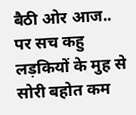बैठी ओर आज.. पर सच कहु लड़कियों के मुह से सोरी बहोत कम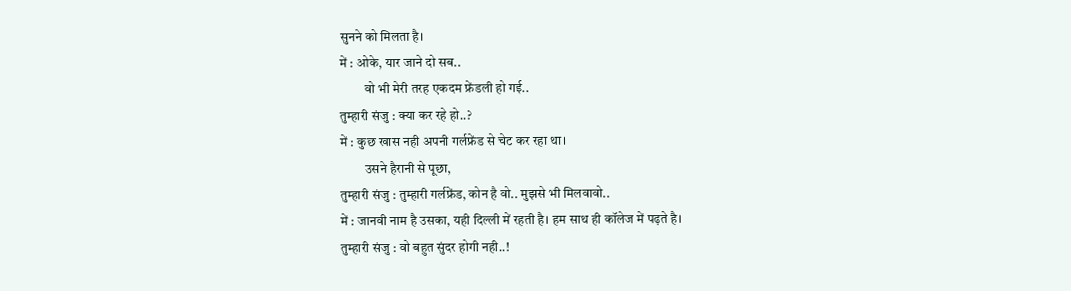सुनने को मिलता है।
में : ओके, यार जाने दो सब..
         वो भी मेरी तरह एकदम फ्रेंडली हो गई..
तुम्हारी संजु : क्या कर रहे हो..?
में : कुछ खास नही अपनी गर्लफ्रेंड से चेट कर रहा था।
         उसने हैरानी से पूछा,
तुम्हारी संजु : तुम्हारी गर्लफ्रेंड, कोन है वो.. मुझसे भी मिलवावो..
में : जानवी नाम है उसका, यही दिल्ली में रहती है। हम साथ ही कॉलेज में पढ़ते है।
तुम्हारी संजु : वो बहुत सुंदर होगी नही..!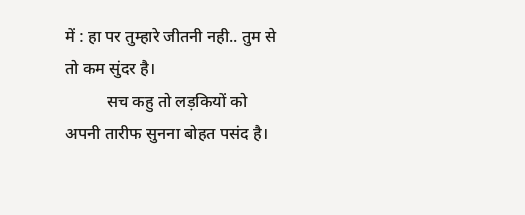में : हा पर तुम्हारे जीतनी नही.. तुम से तो कम सुंदर है।
          सच कहु तो लड़कियों को अपनी तारीफ सुनना बोहत पसंद है।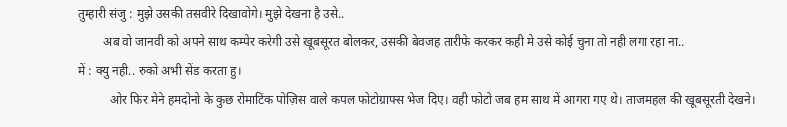तुम्हारी संजु : मुझे उसकी तसवीरे दिखावोगे। मुझे देखना है उसे..
        अब वो जानवी को अपने साथ कम्पेर करेगी उसे खूबसूरत बोलकर, उसकी बेवजह तारीफे करकर कही मे उसे कोई चुना तो नही लगा रहा ना..
में : क्यु नही.. रुको अभी सेंड करता हु।
          ओर फिर मेने हमदोनो के कुछ रोमाटिंक पोज़िस वाले कपल फोटोग्राफ्स भेज दिए। वही फोटो जब हम साथ में आगरा गए थे। ताजमहल की खूबसूरती देखने।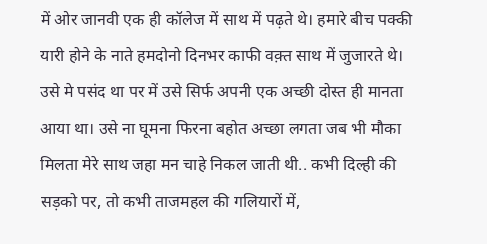में ओर जानवी एक ही कॉलेज में साथ में पढ़ते थे। हमारे बीच पक्की यारी होने के नाते हमदोनो दिनभर काफी वक़्त साथ में जुजारते थे। उसे मे पसंद था पर में उसे सिर्फ अपनी एक अच्छी दोस्त ही मानता आया था। उसे ना घूमना फिरना बहोत अच्छा लगता जब भी मौका मिलता मेरे साथ जहा मन चाहे निकल जाती थी.. कभी दिल्ही की सड़को पर, तो कभी ताजमहल की गलियारों में,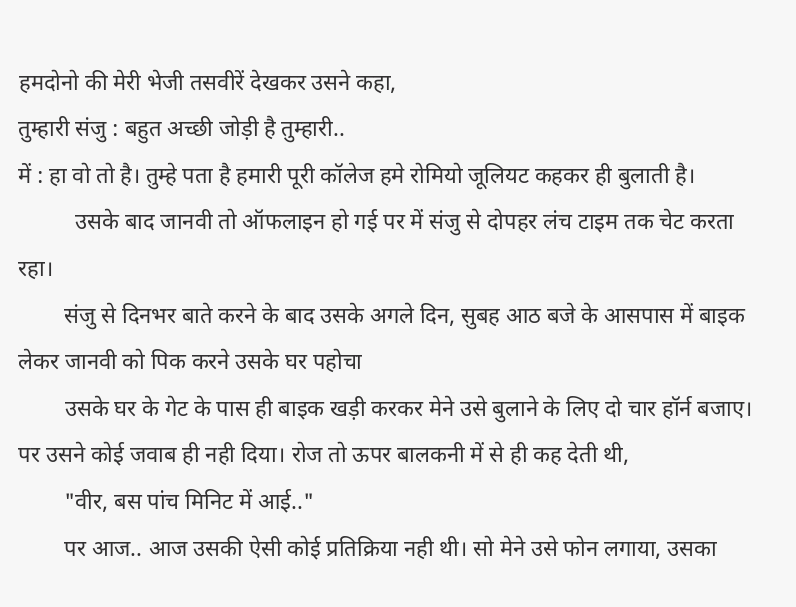हमदोनो की मेरी भेजी तसवीरें देखकर उसने कहा,
तुम्हारी संजु : बहुत अच्छी जोड़ी है तुम्हारी..
में : हा वो तो है। तुम्हे पता है हमारी पूरी कॉलेज हमे रोमियो जूलियट कहकर ही बुलाती है।
          उसके बाद जानवी तो ऑफलाइन हो गई पर में संजु से दोपहर लंच टाइम तक चेट करता रहा।
        संजु से दिनभर बाते करने के बाद उसके अगले दिन, सुबह आठ बजे के आसपास में बाइक लेकर जानवी को पिक करने उसके घर पहोचा
        उसके घर के गेट के पास ही बाइक खड़ी करकर मेने उसे बुलाने के लिए दो चार हॉर्न बजाए। पर उसने कोई जवाब ही नही दिया। रोज तो ऊपर बालकनी में से ही कह देती थी,
        "वीर, बस पांच मिनिट में आई.."
        पर आज.. आज उसकी ऐसी कोई प्रतिक्रिया नही थी। सो मेने उसे फोन लगाया, उसका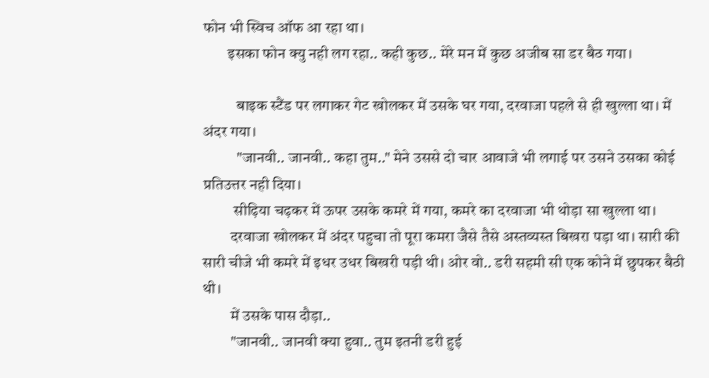फोन भी स्विच ऑफ आ रहा था।
        इसका फोन क्यु नही लग रहा.. कही कुछ.. मेरे मन में कुछ अजीब सा डर बैठ गया।

           बाइक स्टैंड पर लगाकर गेट खोलकर में उसके घर गया, दरवाजा पहले से ही खुल्ला था। में अंदर गया।
           "जानवी.. जानवी.. कहा तुम.." मेने उससे दो चार आवाजे भी लगाई पर उसने उसका कोई प्रतिउत्तर नही दिया।
          सीढ़िया चढ़कर में ऊपर उसके कमरे में गया, कमरे का दरवाजा भी थोड़ा सा खुल्ला था।
         दरवाजा खोलकर में अंदर पहुचा तो पूरा कमरा जैसे तैसे अस्तव्यस्त बिखरा पड़ा था। सारी की सारी चीजे भी कमरे में इधर उधर बिखरी पड़ी थी। ओर वो.. डरी सहमी सी एक कोने में छुपकर बैठी थी।
         में उसके पास दौड़ा..
         "जानवी.. जानवी क्या हुवा.. तुम इतनी डरी हुई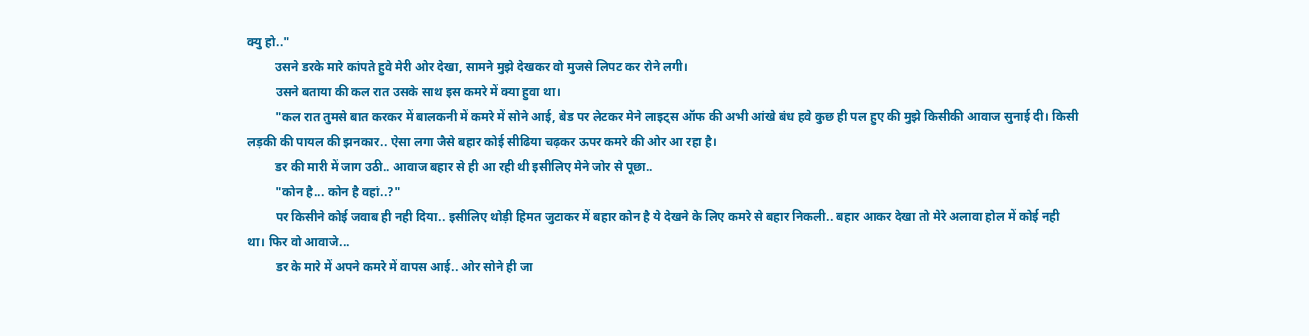क्यु हो.."
         उसने डरके मारे कांपते हुवे मेरी ओर देखा, सामने मुझे देखकर वो मुजसे लिपट कर रोने लगी।
         उसने बताया की कल रात उसके साथ इस कमरे में क्या हुवा था।
         "कल रात तुमसे बात करकर में बालकनी में कमरे में सोने आई, बेड पर लेटकर मेने लाइट्स ऑफ की अभी आंखे बंध हवे कुछ ही पल हुए की मुझे किसीकी आवाज सुनाई दी। किसी लड़की की पायल की झनकार.. ऐसा लगा जैसे बहार कोई सीढिया चढ़कर ऊपर कमरे की ओर आ रहा है।
         डर की मारी में जाग उठी.. आवाज बहार से ही आ रही थी इसीलिए मेने जोर से पूछा..
         "कोन है... कोन है वहां..?"
         पर किसीने कोई जवाब ही नही दिया.. इसीलिए थोड़ी हिमत जुटाकर में बहार कोन है ये देखने के लिए कमरे से बहार निकली.. बहार आकर देखा तो मेरे अलावा होल में कोई नही था। फिर वो आवाजे...
         डर के मारे में अपने कमरे में वापस आई.. ओर सोने ही जा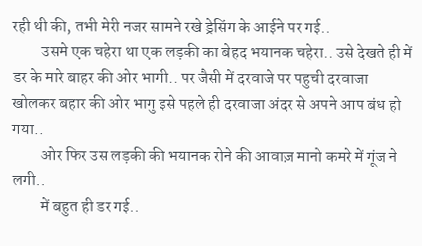रही थी की, तभी मेरी नजर सामने रखे ड्रेसिंग के आईने पर गई..
         उसमे एक चहेरा था एक लड़की का बेहद भयानक चहेरा.. उसे देखते ही में डर के मारे बाहर की ओर भागी.. पर जैसी में दरवाजे पर पहुची दरवाजा खोलकर बहार की ओर भागु इसे पहले ही दरवाजा अंदर से अपने आप बंध हो गया..
         ओर फिर उस लड़की की भयानक रोने की आवाज़ मानो कमरे में गूंज ने लगी..
         में बहुत ही डर गई..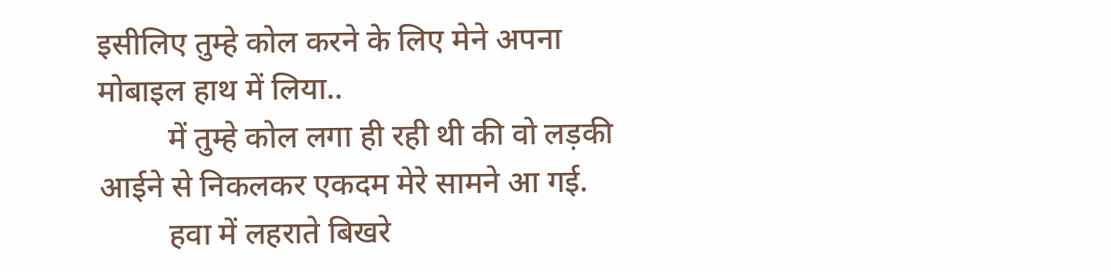इसीलिए तुम्हे कोल करने के लिए मेने अपना मोबाइल हाथ में लिया..
         में तुम्हे कोल लगा ही रही थी की वो लड़की आईने से निकलकर एकदम मेरे सामने आ गई.
         हवा में लहराते बिखरे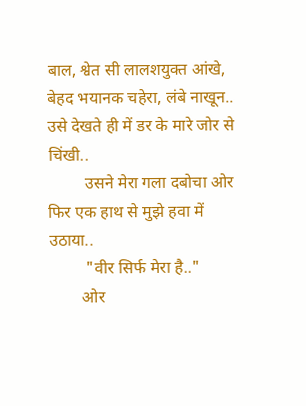बाल, श्वेत सी लालशयुक्त आंखे, बेहद भयानक चहेरा, लंबे नाखून.. उसे देखते ही में डर के मारे जोर से चिंखी..
         उसने मेरा गला दबोचा ओर फिर एक हाथ से मुझे हवा में उठाया..
         "वीर सिर्फ मेरा है.."
        ओर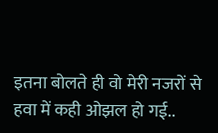इतना बोलते ही वो मेरी नजरों से हवा में कही ओझल हो गई..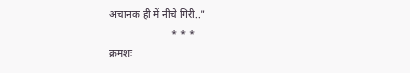अचानक ही में नीचे गिरी.."
                        * * *
क्रमशः